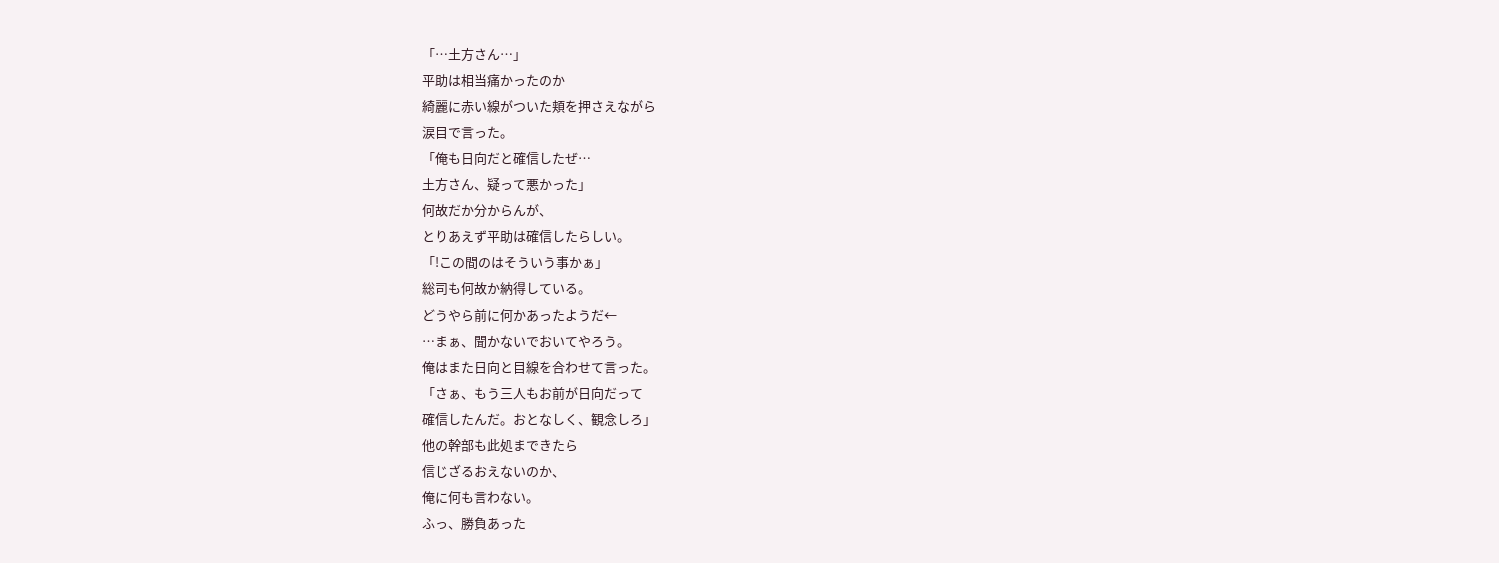「…土方さん…」
平助は相当痛かったのか
綺麗に赤い線がついた頬を押さえながら
涙目で言った。
「俺も日向だと確信したぜ…
土方さん、疑って悪かった」
何故だか分からんが、
とりあえず平助は確信したらしい。
「!この間のはそういう事かぁ」
総司も何故か納得している。
どうやら前に何かあったようだ←
…まぁ、聞かないでおいてやろう。
俺はまた日向と目線を合わせて言った。
「さぁ、もう三人もお前が日向だって
確信したんだ。おとなしく、観念しろ」
他の幹部も此処まできたら
信じざるおえないのか、
俺に何も言わない。
ふっ、勝負あった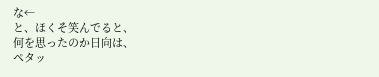な←
と、ほくそ笑んでると、
何を思ったのか日向は、
ペタッ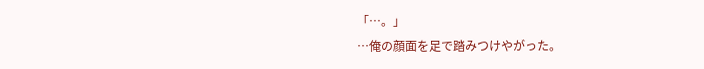「…。」
…俺の顔面を足で踏みつけやがった。